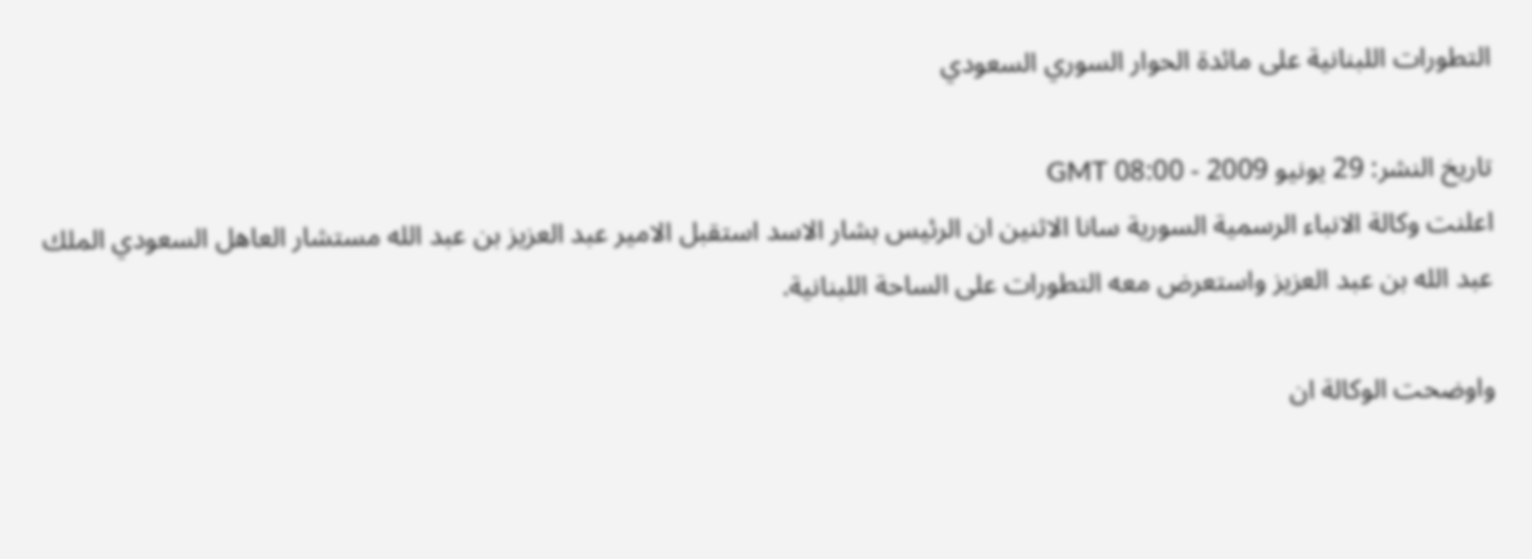التطورات اللبنانية على مائدة الحوار السوري السعودي

تاريخ النشر: 29 يونيو 2009 - 08:00 GMT
اعلنت وكالة الانباء الرسمية السورية سانا الاثنين ان الرئيس بشار الاسد استقبل الامير عبد العزيز بن عبد الله مستشار العاهل السعودي الملك عبد الله بن عبد العزيز واستعرض معه التطورات على الساحة اللبنانية.

واوضحت الوكالة ان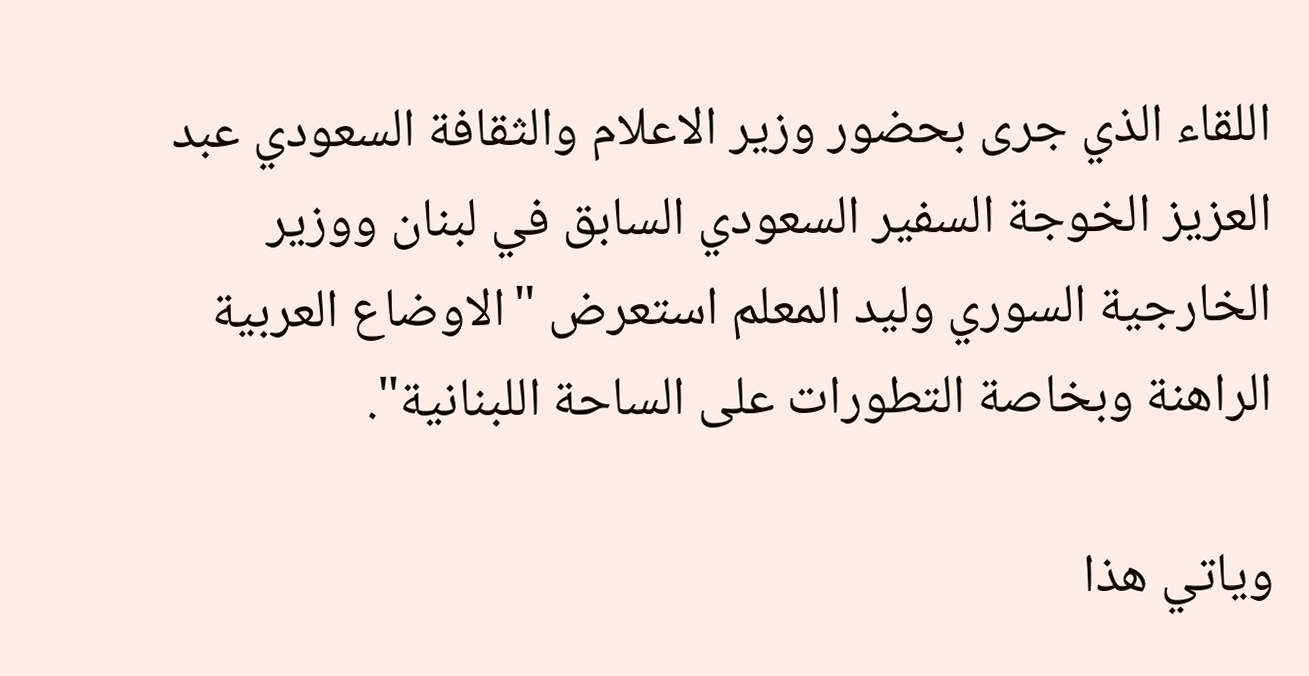اللقاء الذي جرى بحضور وزير الاعلام والثقافة السعودي عبد العزيز الخوجة السفير السعودي السابق في لبنان ووزير الخارجية السوري وليد المعلم استعرض "الاوضاع العربية الراهنة وبخاصة التطورات على الساحة اللبنانية".

وياتي هذا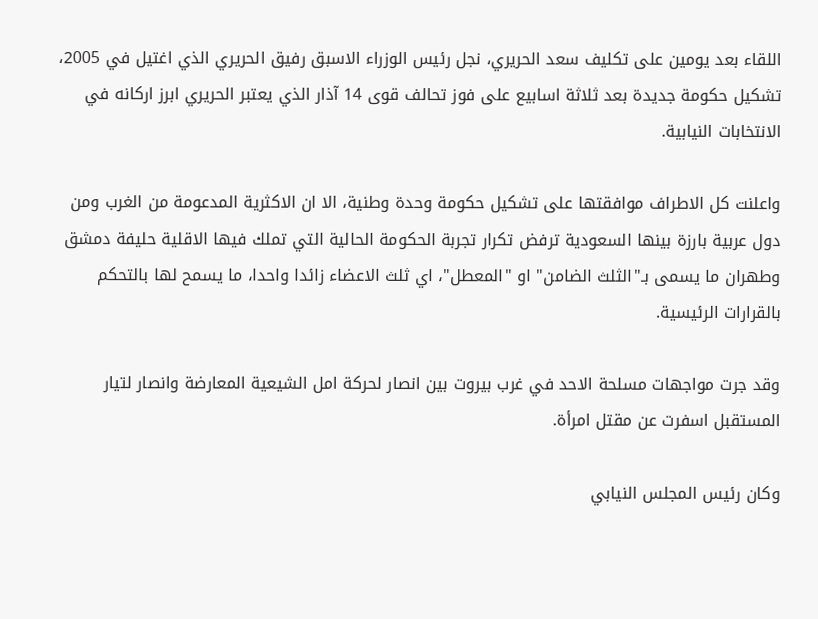اللقاء بعد يومين على تكليف سعد الحريري، نجل رئيس الوزراء الاسبق رفيق الحريري الذي اغتيل في 2005، تشكيل حكومة جديدة بعد ثلاثة اسابيع على فوز تحالف قوى 14 آذار الذي يعتبر الحريري ابرز اركانه في الانتخابات النيابية.

واعلنت كل الاطراف موافقتها على تشكيل حكومة وحدة وطنية، الا ان الاكثرية المدعومة من الغرب ومن دول عربية بارزة بينها السعودية ترفض تكرار تجربة الحكومة الحالية التي تملك فيها الاقلية حليفة دمشق وطهران ما يسمى بـ"الثلث الضامن" او "المعطل"، اي ثلث الاعضاء زائدا واحدا، ما يسمح لها بالتحكم بالقرارات الرئيسية.

وقد جرت مواجهات مسلحة الاحد في غرب بيروت بين انصار لحركة امل الشيعية المعارضة وانصار لتيار المستقبل اسفرت عن مقتل امرأة.

وكان رئيس المجلس النيابي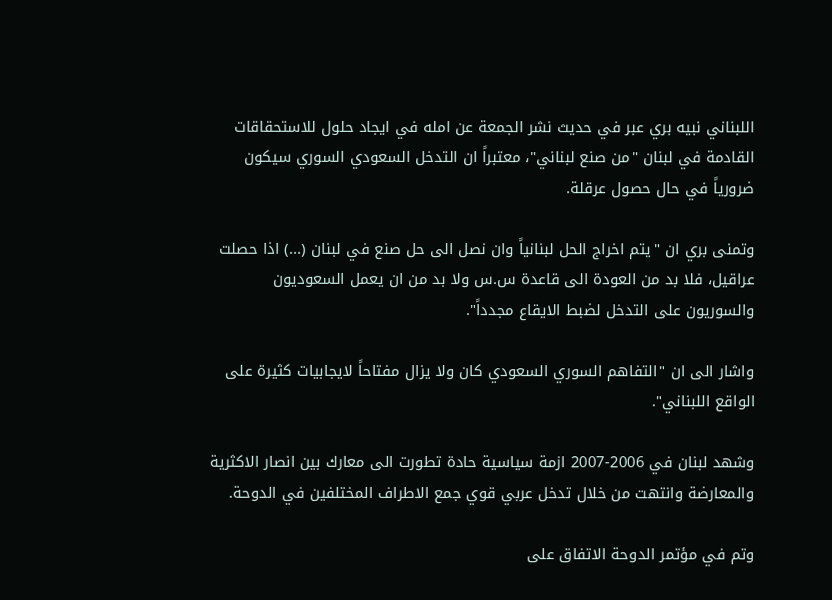اللبناني نبيه بري عبر في حديث نشر الجمعة عن امله في ايجاد حلول للاستحقاقات القادمة في لبنان "من صنع لبناني"، معتبراً ان التدخل السعودي السوري سيكون ضرورياً في حال حصول عرقلة.

وتمنى بري ان "يتم اخراج الحل لبنانياً وان نصل الى حل صنع في لبنان (...) اذا حصلت عراقيل، فلا بد من العودة الى قاعدة س.س ولا بد من ان يعمل السعوديون والسوريون على التدخل لضبط الايقاع مجدداً".

واشار الى ان "التفاهم السوري السعودي كان ولا يزال مفتاحاً لايجابيات كثيرة على الواقع اللبناني".

وشهد لبنان في 2006-2007 ازمة سياسية حادة تطورت الى معارك بين انصار الاكثرية والمعارضة وانتهت من خلال تدخل عربي قوي جمع الاطراف المختلفين في الدوحة.

وتم في مؤتمر الدوحة الاتفاق على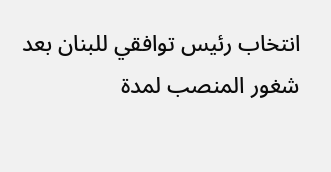انتخاب رئيس توافقي للبنان بعد شغور المنصب لمدة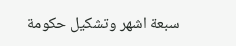سبعة اشهر وتشكيل حكومة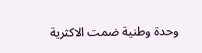وحدة وطنية ضمت الاكثرية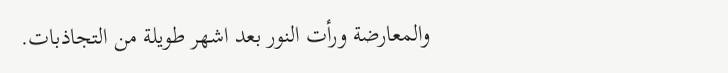والمعارضة ورأت النور بعد اشهر طويلة من التجاذبات.